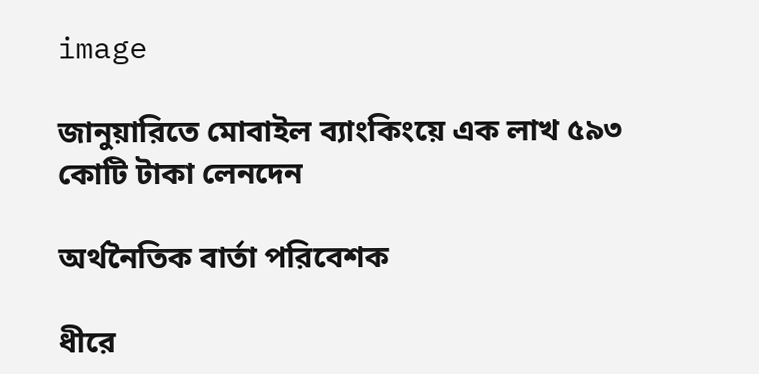image

জানুয়ারিতে মোবাইল ব্যাংকিংয়ে এক লাখ ৫৯৩ কোটি টাকা লেনদেন

অর্থনৈতিক বার্তা পরিবেশক

ধীরে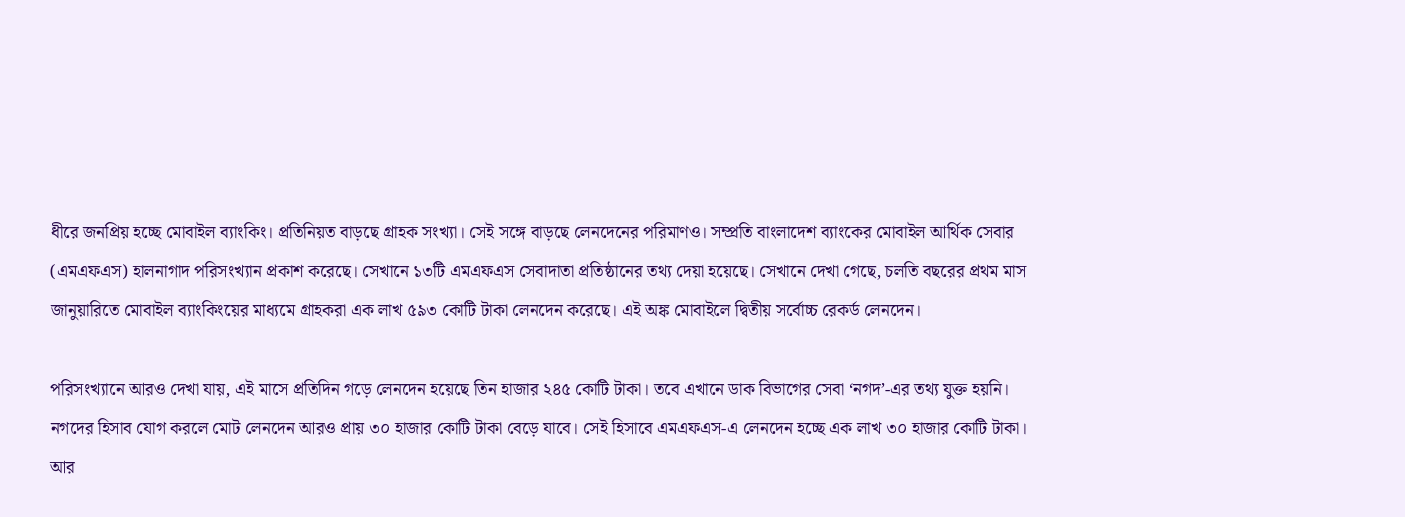ধীরে জনপ্রিয় হচ্ছে মোবাইল ব্যাংকিং। প্রতিনিয়ত বাড়ছে গ্রাহক সংখ্যা। সেই সঙ্গে বাড়ছে লেনদেনের পরিমাণও। সম্প্রতি বাংলাদেশ ব্যাংকের মোবাইল আর্থিক সেবার (এমএফএস) হালনাগাদ পরিসংখ্যান প্রকাশ করেছে। সেখানে ১৩টি এমএফএস সেবাদাতা প্রতিষ্ঠানের তথ্য দেয়া হয়েছে। সেখানে দেখা গেছে, চলতি বছরের প্রথম মাস জানুয়ারিতে মোবাইল ব্যাংকিংয়ের মাধ্যমে গ্রাহকরা এক লাখ ৫৯৩ কোটি টাকা লেনদেন করেছে। এই অঙ্ক মোবাইলে দ্বিতীয় সর্বোচ্চ রেকর্ড লেনদেন।

পরিসংখ্যানে আরও দেখা যায়, এই মাসে প্রতিদিন গড়ে লেনদেন হয়েছে তিন হাজার ২৪৫ কোটি টাকা। তবে এখানে ডাক বিভাগের সেবা ‘নগদ’-এর তথ্য যুক্ত হয়নি। নগদের হিসাব যোগ করলে মোট লেনদেন আরও প্রায় ৩০ হাজার কোটি টাকা বেড়ে যাবে। সেই হিসাবে এমএফএস-এ লেনদেন হচ্ছে এক লাখ ৩০ হাজার কোটি টাকা। আর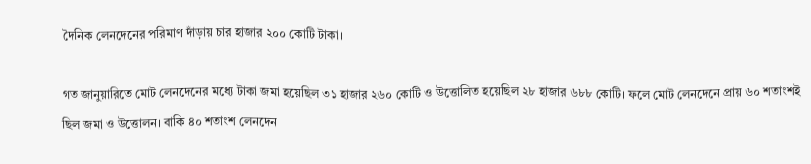দৈনিক লেনদেনের পরিমাণ দাঁড়ায় চার হাজার ২০০ কোটি টাকা।

গত জানুয়ারিতে মোট লেনদেনের মধ্যে টাকা জমা হয়েছিল ৩১ হাজার ২৬০ কোটি ও উত্তোলিত হয়েছিল ২৮ হাজার ৬৮৮ কোটি। ফলে মোট লেনদেনে প্রায় ৬০ শতাংশই ছিল জমা ও উত্তোলন। বাকি ৪০ শতাংশ লেনদেন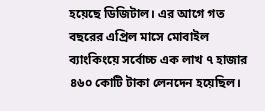হয়েছে ডিজিটাল। এর আগে গত বছরের এপ্রিল মাসে মোবাইল ব্যাংকিংয়ে সর্বোচ্চ এক লাখ ৭ হাজার ৪৬০ কোটি টাকা লেনদেন হয়েছিল।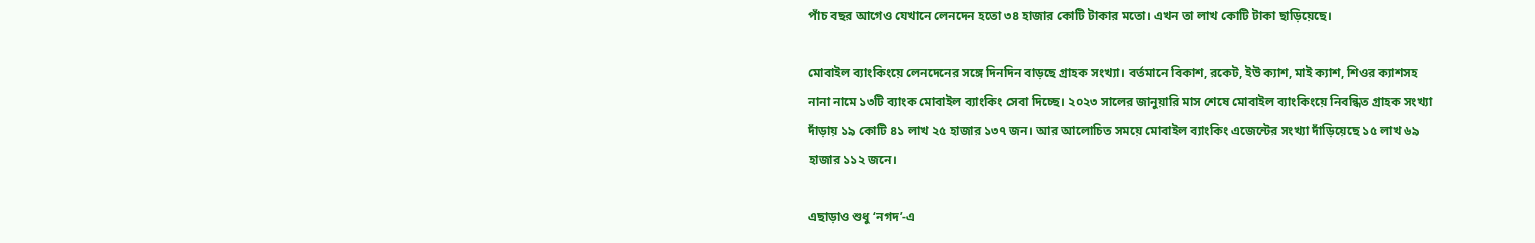পাঁচ বছর আগেও যেখানে লেনদেন হতো ৩৪ হাজার কোটি টাকার মতো। এখন তা লাখ কোটি টাকা ছাড়িয়েছে।

মোবাইল ব্যাংকিংয়ে লেনদেনের সঙ্গে দিনদিন বাড়ছে গ্রাহক সংখ্যা। বর্তমানে বিকাশ, রকেট, ইউ ক্যাশ, মাই ক্যাশ, শিওর ক্যাশসহ নানা নামে ১৩টি ব্যাংক মোবাইল ব্যাংকিং সেবা দিচ্ছে। ২০২৩ সালের জানুয়ারি মাস শেষে মোবাইল ব্যাংকিংয়ে নিবন্ধিত গ্রাহক সংখ্যা দাঁড়ায় ১৯ কোটি ৪১ লাখ ২৫ হাজার ১৩৭ জন। আর আলোচিত সময়ে মোবাইল ব্যাংকিং এজেন্টের সংখ্যা দাঁড়িয়েছে ১৫ লাখ ৬৯ হাজার ১১২ জনে।

এছাড়াও শুধু ‘নগদ’-এ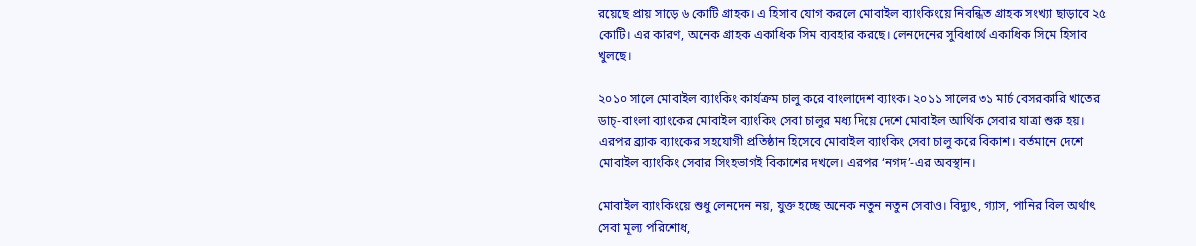রয়েছে প্রায় সাড়ে ৬ কোটি গ্রাহক। এ হিসাব যোগ করলে মোবাইল ব্যাংকিংয়ে নিবন্ধিত গ্রাহক সংখ্যা ছাড়াবে ২৫ কোটি। এর কারণ, অনেক গ্রাহক একাধিক সিম ব্যবহার করছে। লেনদেনের সুবিধার্থে একাধিক সিমে হিসাব খুলছে।

২০১০ সালে মোবাইল ব্যাংকিং কার্যক্রম চালু করে বাংলাদেশ ব্যাংক। ২০১১ সালের ৩১ মার্চ বেসরকারি খাতের ডাচ্-বাংলা ব্যাংকের মোবাইল ব্যাংকিং সেবা চালুর মধ্য দিয়ে দেশে মোবাইল আর্থিক সেবার যাত্রা শুরু হয়। এরপর ব্র্যাক ব্যাংকের সহযোগী প্রতিষ্ঠান হিসেবে মোবাইল ব্যাংকিং সেবা চালু করে বিকাশ। বর্তমানে দেশে মোবাইল ব্যাংকিং সেবার সিংহভাগই বিকাশের দখলে। এরপর ‘নগদ’-এর অবস্থান।

মোবাইল ব্যাংকিংয়ে শুধু লেনদেন নয়, যুক্ত হচ্ছে অনেক নতুন নতুন সেবাও। বিদ্যুৎ, গ্যাস, পানির বিল অর্থাৎ সেবা মূল্য পরিশোধ,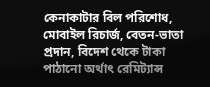কেনাকাটার বিল পরিশোধ, মোবাইল রিচার্জ, বেতন-ভাতা প্রদান, বিদেশ থেকে টাকা পাঠানো অর্থাৎ রেমিট্যান্স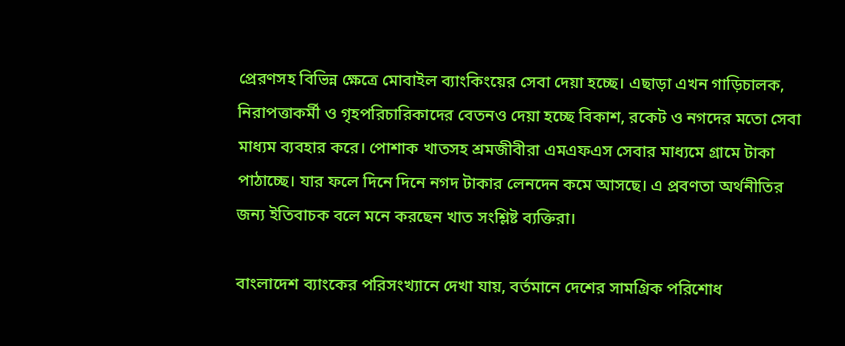প্রেরণসহ বিভিন্ন ক্ষেত্রে মোবাইল ব্যাংকিংয়ের সেবা দেয়া হচ্ছে। এছাড়া এখন গাড়িচালক, নিরাপত্তাকর্মী ও গৃহপরিচারিকাদের বেতনও দেয়া হচ্ছে বিকাশ, রকেট ও নগদের মতো সেবা মাধ্যম ব্যবহার করে। পোশাক খাতসহ শ্রমজীবীরা এমএফএস সেবার মাধ্যমে গ্রামে টাকা পাঠাচ্ছে। যার ফলে দিনে দিনে নগদ টাকার লেনদেন কমে আসছে। এ প্রবণতা অর্থনীতির জন্য ইতিবাচক বলে মনে করছেন খাত সংশ্লিষ্ট ব্যক্তিরা।

বাংলাদেশ ব্যাংকের পরিসংখ্যানে দেখা যায়, বর্তমানে দেশের সামগ্রিক পরিশোধ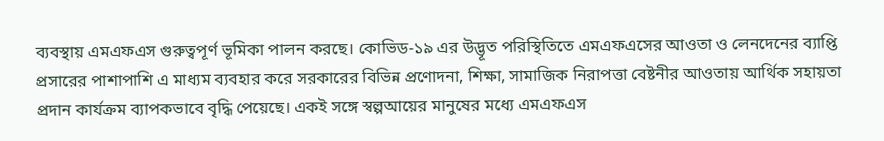ব্যবস্থায় এমএফএস গুরুত্বপূর্ণ ভূমিকা পালন করছে। কোভিড-১৯ এর উদ্ভূত পরিস্থিতিতে এমএফএসের আওতা ও লেনদেনের ব্যাপ্তি প্রসারের পাশাপাশি এ মাধ্যম ব্যবহার করে সরকারের বিভিন্ন প্রণোদনা, শিক্ষা, সামাজিক নিরাপত্তা বেষ্টনীর আওতায় আর্থিক সহায়তা প্রদান কার্যক্রম ব্যাপকভাবে বৃদ্ধি পেয়েছে। একই সঙ্গে স্বল্পআয়ের মানুষের মধ্যে এমএফএস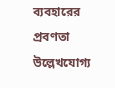ব্যবহারের প্রবণতা উল্লেখযোগ্য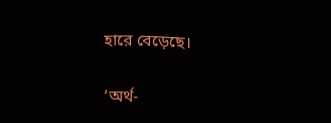হারে বেড়েছে।

‘অর্থ-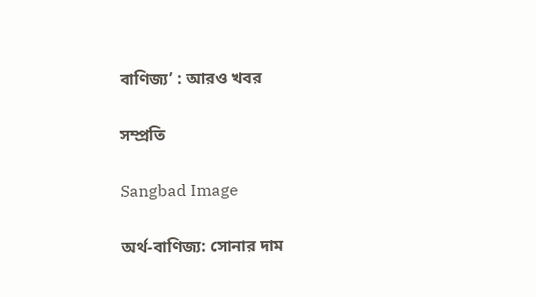বাণিজ্য’ : আরও খবর

সম্প্রতি

Sangbad Image

অর্থ-বাণিজ্য: সোনার দাম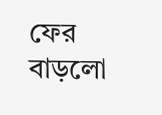ফের বাড়লো